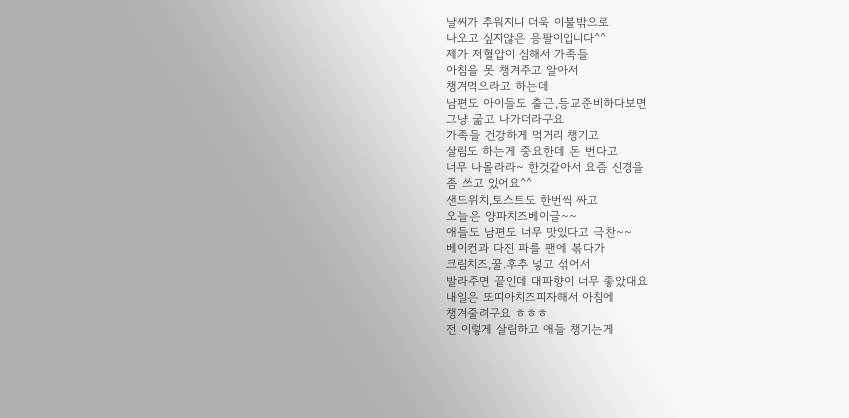날씨가 추워지니 더욱 이불밖으로
나오고 싶지않은 응팔이입니다^^
제가 저혈압이 심해서 가족들
아침을 못 챙겨주고 알아서
챙겨먹으라고 하는데
남편도 아이들도 출근,등교준비하다보면
그냥 굶고 나가더라구요
가족들 건강하게 먹거리 챙기고
살림도 하는게 중요한데 돈 번다고
너무 나몰라라~ 한것같아서 요즘 신경을
좀 쓰고 있어요^^
샌드위치,토스트도 한번씩 싸고
오늘은 양파치즈베이글~~
애들도 남편도 너무 맛있다고 극찬~~
베이컨과 다진 파를 팬에 볶다가
크림치즈,꿀.후추 넣고 섞어서
발라주면 끝인데 대파향이 너무 좋았대요
내일은 또띠아치즈피자해서 아침에
챙겨줄려구요 ㅎㅎㅎ
전 이렇게 살림하고 애들 챙기는게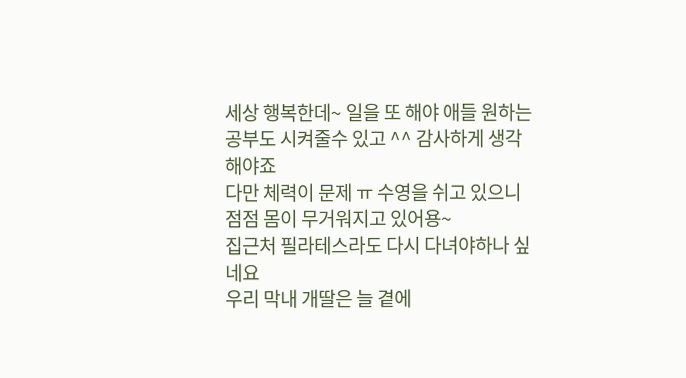세상 행복한데~ 일을 또 해야 애들 원하는
공부도 시켜줄수 있고 ^^ 감사하게 생각해야죠
다만 체력이 문제 ㅠ 수영을 쉬고 있으니
점점 몸이 무거워지고 있어용~
집근처 필라테스라도 다시 다녀야하나 싶네요
우리 막내 개딸은 늘 곁에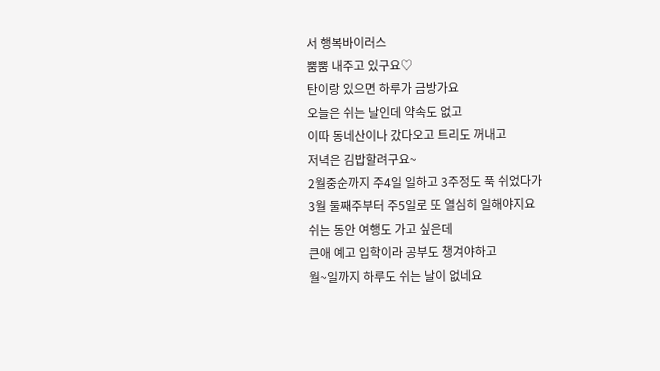서 행복바이러스
뿜뿜 내주고 있구요♡
탄이랑 있으면 하루가 금방가요
오늘은 쉬는 날인데 약속도 없고
이따 동네산이나 갔다오고 트리도 꺼내고
저녁은 김밥할려구요~
2월중순까지 주4일 일하고 3주정도 푹 쉬었다가
3월 둘째주부터 주5일로 또 열심히 일해야지요
쉬는 동안 여행도 가고 싶은데
큰애 예고 입학이라 공부도 챙겨야하고
월~일까지 하루도 쉬는 날이 없네요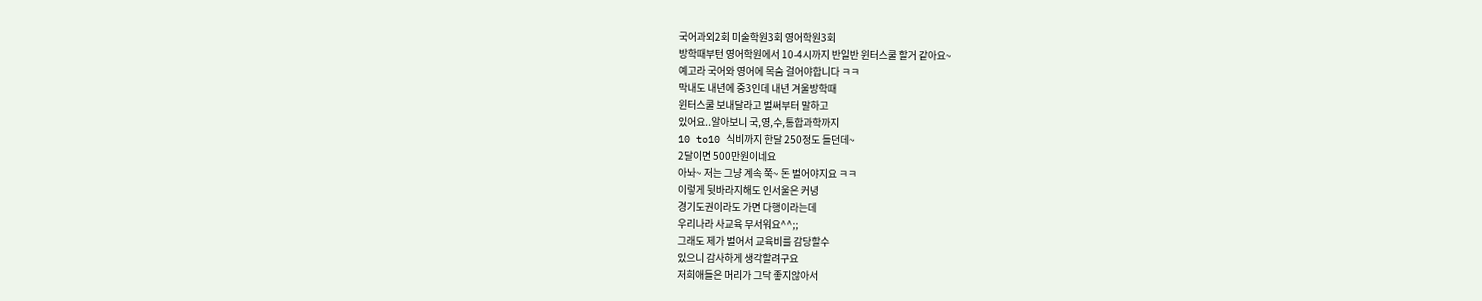국어과외2회 미술학원3회 영어학원3회
방학때부턴 영어학원에서 10-4시까지 반일반 윈터스쿨 할거 같아요~
예고라 국어와 영어에 목숨 걸어야합니다 ㅋㅋ
막내도 내년에 중3인데 내년 겨울방학때
윈터스쿨 보내달라고 벌써부터 말하고
있어요..알아보니 국,영,수,통합과학까지
10 to10 식비까지 한달 250정도 들던데~
2달이면 500만원이네요
아놔~ 저는 그냥 계속 쭉~ 돈 벌어야지요 ㅋㅋ
이렇게 뒷바라지해도 인서울은 커녕
경기도권이라도 가면 다행이라는데
우리나라 사교육 무서워요^^;;
그래도 제가 벌어서 교육비를 감당할수
있으니 감사하게 생각할려구요
저희애들은 머리가 그닥 좋지않아서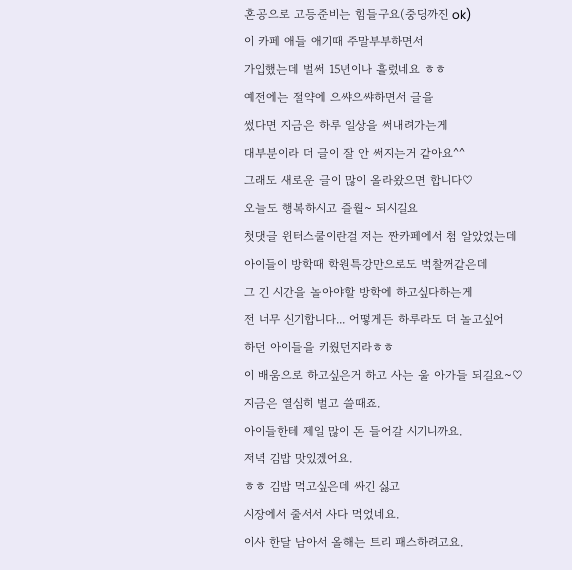혼공으로 고등준비는 힘들구요(중딩까진 ok)
이 카페 애들 애기때 주말부부하면서
가입했는데 벌써 15년이나 흘렀네요 ㅎㅎ
예전에는 절약에 으쌰으쌰하면서 글을
썼다면 지금은 하루 일상을 써내려가는게
대부분이라 더 글이 잘 안 써지는거 같아요^^
그래도 새로운 글이 많이 올라왔으면 합니다♡
오늘도 행복하시고 즐월~ 되시길요
첫댓글 윈터스쿨이란걸 저는 짠카페에서 첨 알았었는데
아이들이 방학때 학원특강만으로도 벅찰꺼같은데
그 긴 시간을 놀아야할 방학에 하고싶다하는게
전 너무 신기합니다... 어떻게든 하루라도 더 놀고싶어
하던 아이들을 키웠던지라ㅎㅎ
이 배움으로 하고싶은거 하고 사는 울 아가들 되길요~♡
지금은 열심히 벌고 쓸때죠.
아이들한테 제일 많이 돈 들어갈 시기니까요.
저녁 김밥 맛있겠어요.
ㅎㅎ 김밥 먹고싶은데 싸긴 싫고
시장에서 줄서서 사다 먹었네요.
이사 한달 남아서 올해는 트리 패스하려고요.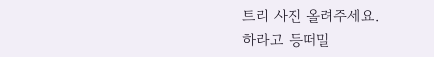트리 사진 올려주세요.
하라고 등떠밀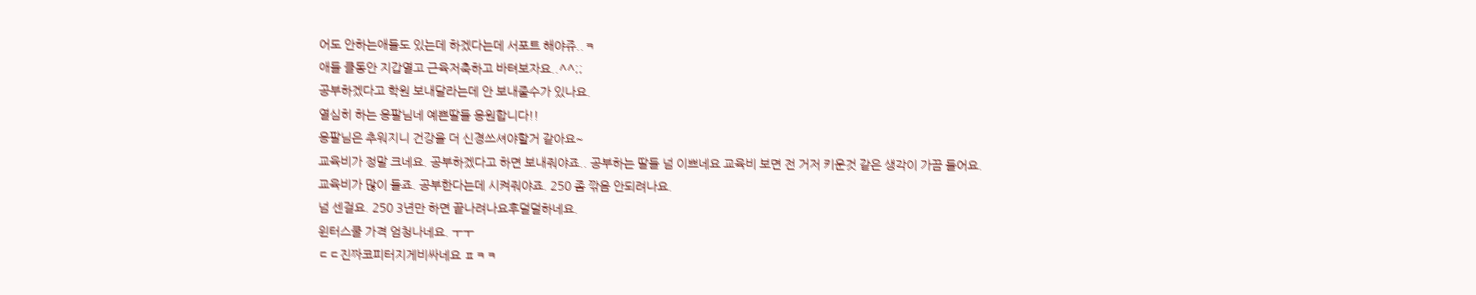어도 안하는애들도 있는데 하겠다는데 서포트 해야쥬..ㅋ
애들 클동안 지갑열고 근육저축하고 바텨보자요..^^;;
공부하겠다고 학원 보내달라는데 안 보내줄수가 있나요.
열심히 하는 응팔님네 예쁜딸들 응원합니다!!
응팔님은 추워지니 건강을 더 신경쓰셔야할거 같아요~
교육비가 정말 크네요. 공부하겠다고 하면 보내줘야죠.. 공부하는 딸들 넘 이쁘네요 교육비 보면 전 거저 키운것 같은 생각이 가끔 들어요.
교육비가 많이 들죠. 공부한다는데 시켜줘야죠. 250 좀 깎음 안되려나요.
넘 센걸요. 250 3년만 하면 끝나려나요후덜덜하네요.
윈터스쿨 가격 엄청나네요. ㅜㅜ
ㄷㄷ진짜코피터지게비싸네요 ㅍㅋㅋ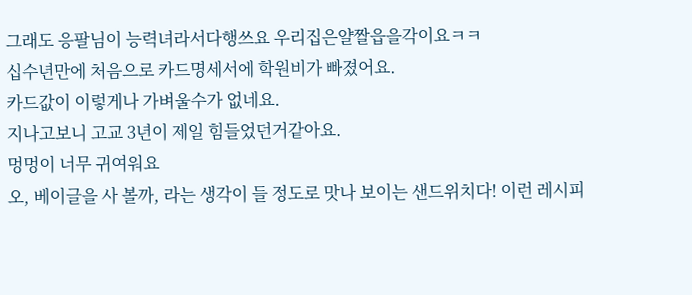그래도 응팔님이 능력녀라서다행쓰요 우리집은얄짤읍을각이요ㅋㅋ
십수년만에 처음으로 카드명세서에 학원비가 빠졌어요.
카드값이 이렇게나 가벼울수가 없네요.
지나고보니 고교 3년이 제일 힘들었던거같아요.
멍멍이 너무 귀여워요
오, 베이글을 사 볼까, 라는 생각이 들 정도로 맛나 보이는 샌드위치다! 이런 레시피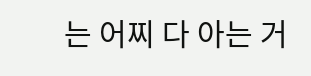는 어찌 다 아는 거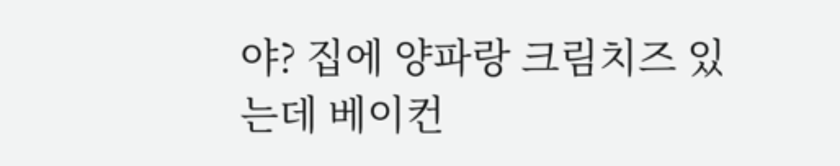야? 집에 양파랑 크림치즈 있는데 베이컨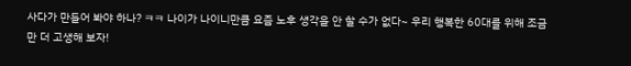사다가 만들어 봐야 하나? ㅋㅋ 나이가 나이니만큼 요즘 노후 생각을 안 할 수가 없다~ 우리 행복한 60대를 위해 조금만 더 고생해 보자!